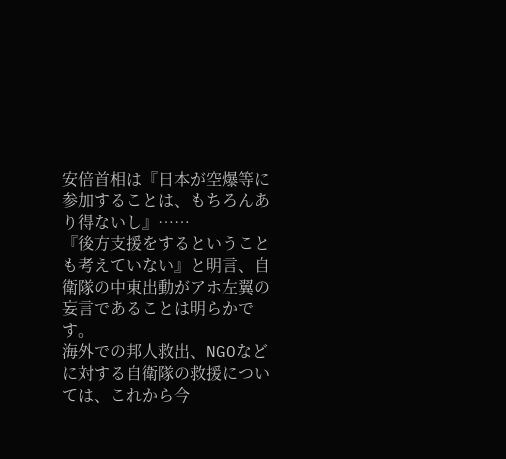安倍首相は『日本が空爆等に参加することは、もちろんあり得ないし』……
『後方支援をするということも考えていない』と明言、自衛隊の中東出動がアホ左翼の妄言であることは明らかです。
海外での邦人救出、NGOなどに対する自衛隊の救援については、これから今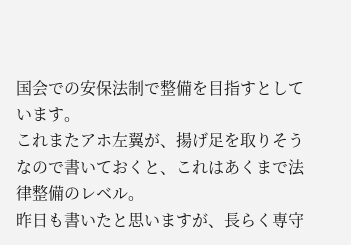国会での安保法制で整備を目指すとしています。
これまたアホ左翼が、揚げ足を取りそうなので書いておくと、これはあくまで法律整備のレベル。
昨日も書いたと思いますが、長らく専守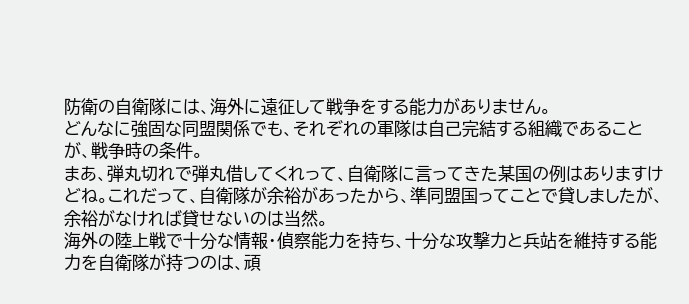防衛の自衛隊には、海外に遠征して戦争をする能力がありません。
どんなに強固な同盟関係でも、それぞれの軍隊は自己完結する組織であることが、戦争時の条件。
まあ、弾丸切れで弾丸借してくれって、自衛隊に言ってきた某国の例はありますけどね。これだって、自衛隊が余裕があったから、準同盟国ってことで貸しましたが、余裕がなければ貸せないのは当然。
海外の陸上戦で十分な情報・偵察能力を持ち、十分な攻撃力と兵站を維持する能力を自衛隊が持つのは、頑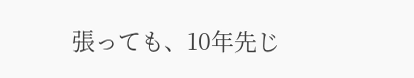張っても、10年先じ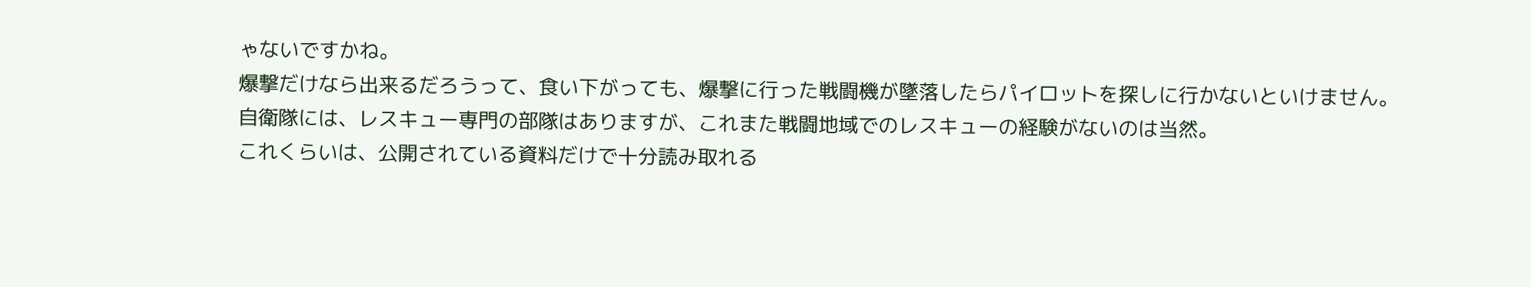ゃないですかね。
爆撃だけなら出来るだろうって、食い下がっても、爆撃に行った戦闘機が墜落したらパイロットを探しに行かないといけません。
自衛隊には、レスキュー専門の部隊はありますが、これまた戦闘地域でのレスキューの経験がないのは当然。
これくらいは、公開されている資料だけで十分読み取れる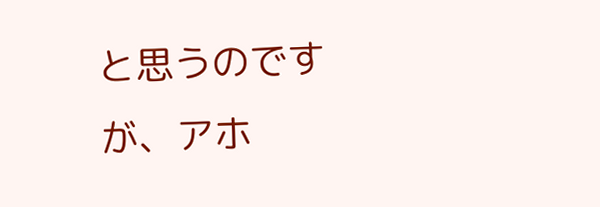と思うのですが、アホ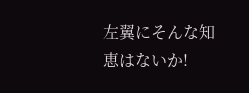左翼にそんな知恵はないか!